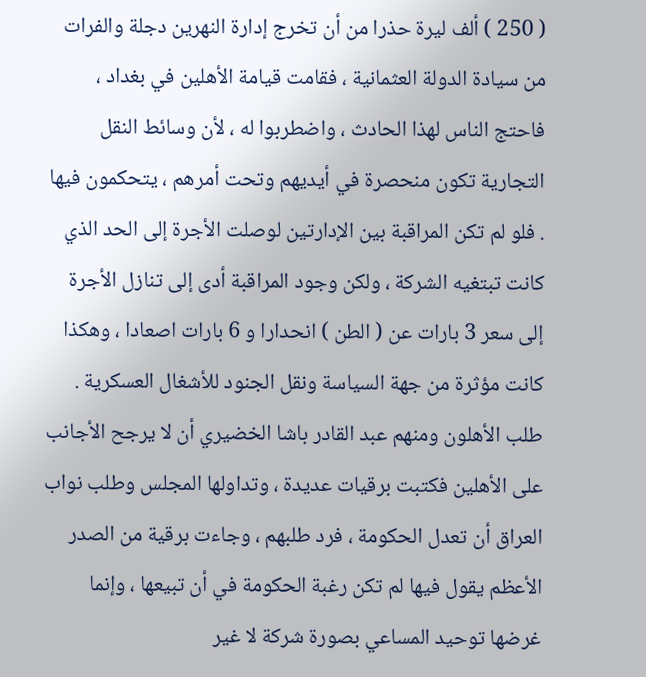( 250 ) ألف ليرة حذرا من أن تخرج إدارة النهرين دجلة والفرات من سيادة الدولة العثمانية ، فقامت قيامة الأهلين في بغداد ، فاحتج الناس لهذا الحادث ، واضطربوا له ، لأن وسائط النقل التجارية تكون منحصرة في أيديهم وتحت أمرهم ، يتحكمون فيها . فلو لم تكن المراقبة بين الإدارتين لوصلت الأجرة إلى الحد الذي كانت تبتغيه الشركة ، ولكن وجود المراقبة أدى إلى تنازل الأجرة إلى سعر 3 بارات عن ( الطن ) انحدارا و 6 بارات اصعادا ، وهكذا كانت مؤثرة من جهة السياسة ونقل الجنود للأشغال العسكرية .
طلب الأهلون ومنهم عبد القادر باشا الخضيري أن لا يرجح الأجانب على الأهلين فكتبت برقيات عديدة ، وتداولها المجلس وطلب نواب العراق أن تعدل الحكومة ، فرد طلبهم ، وجاءت برقية من الصدر الأعظم يقول فيها لم تكن رغبة الحكومة في أن تبيعها ، وإنما غرضها توحيد المساعي بصورة شركة لا غير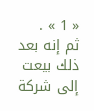« 1 » .
ثم إنه بعد ذلك بيعت إلى شركة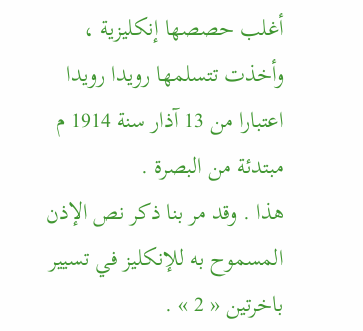أغلب حصصها إنكليزية ، وأخذت تتسلمها رويدا رويدا اعتبارا من 13 آذار سنة 1914 م مبتدئة من البصرة .
هذا . وقد مر بنا ذكر نص الإذن المسموح به للإنكليز في تسيير باخرتين « 2 » .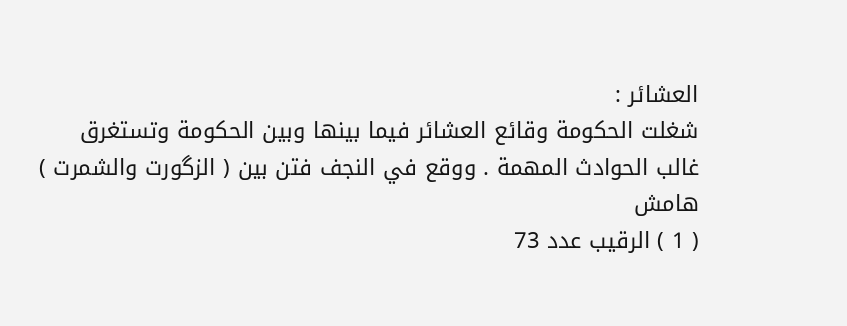العشائر :
شغلت الحكومة وقائع العشائر فيما بينها وبين الحكومة وتستغرق غالب الحوادث المهمة . ووقع في النجف فتن بين ( الزگورت والشمرت )
هامش
( 1 ) الرقيب عدد 73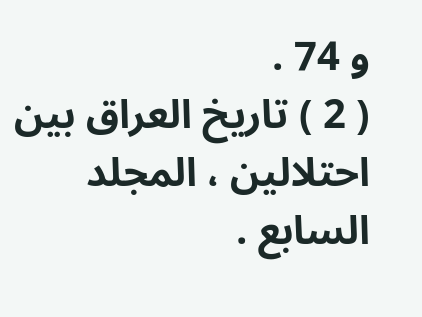و 74 .
( 2 ) تاريخ العراق بين احتلالين ، المجلد السابع .